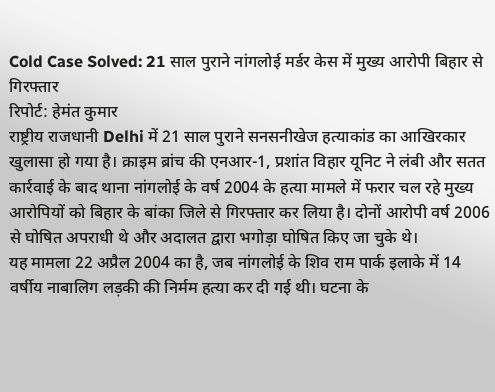Cold Case Solved: 21 साल पुराने नांगलोई मर्डर केस में मुख्य आरोपी बिहार से गिरफ्तार
रिपोर्ट: हेमंत कुमार
राष्ट्रीय राजधानी Delhi में 21 साल पुराने सनसनीखेज हत्याकांड का आखिरकार खुलासा हो गया है। क्राइम ब्रांच की एनआर-1, प्रशांत विहार यूनिट ने लंबी और सतत कार्रवाई के बाद थाना नांगलोई के वर्ष 2004 के हत्या मामले में फरार चल रहे मुख्य आरोपियों को बिहार के बांका जिले से गिरफ्तार कर लिया है। दोनों आरोपी वर्ष 2006 से घोषित अपराधी थे और अदालत द्वारा भगोड़ा घोषित किए जा चुके थे।
यह मामला 22 अप्रैल 2004 का है, जब नांगलोई के शिव राम पार्क इलाके में 14 वर्षीय नाबालिग लड़की की निर्मम हत्या कर दी गई थी। घटना के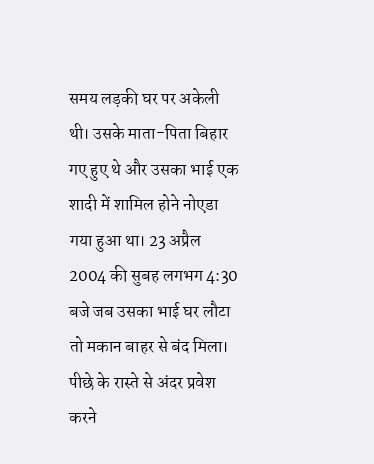समय लड़की घर पर अकेली थी। उसके माता-पिता बिहार गए हुए थे और उसका भाई एक शादी में शामिल होने नोएडा गया हुआ था। 23 अप्रैल 2004 की सुबह लगभग 4:30 बजे जब उसका भाई घर लौटा तो मकान बाहर से बंद मिला। पीछे के रास्ते से अंदर प्रवेश करने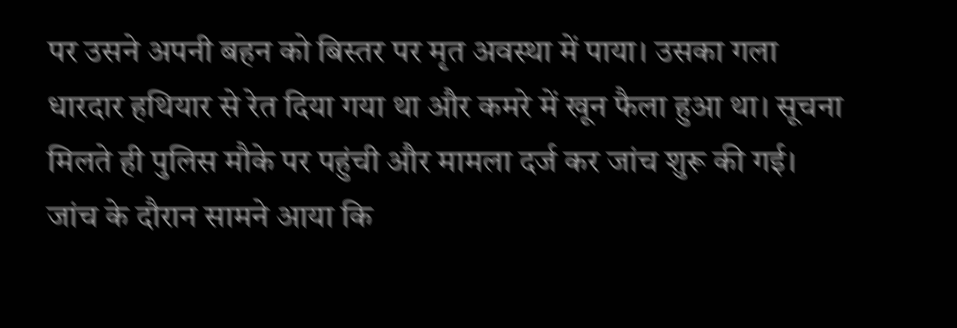पर उसने अपनी बहन को बिस्तर पर मृत अवस्था में पाया। उसका गला धारदार हथियार से रेत दिया गया था और कमरे में खून फैला हुआ था। सूचना मिलते ही पुलिस मौके पर पहुंची और मामला दर्ज कर जांच शुरू की गई।
जांच के दौरान सामने आया कि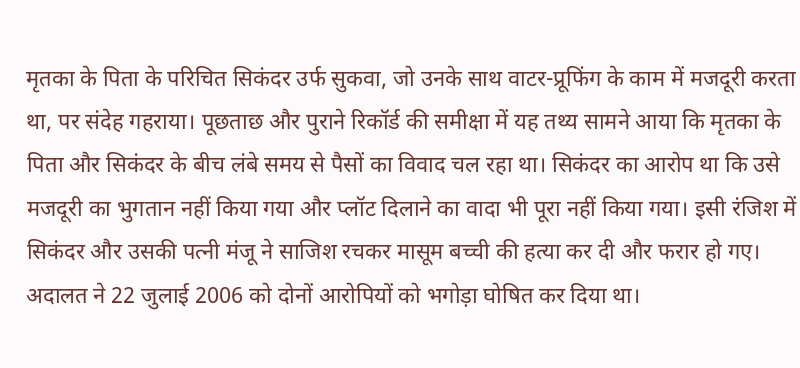मृतका के पिता के परिचित सिकंदर उर्फ सुकवा, जो उनके साथ वाटर-प्रूफिंग के काम में मजदूरी करता था, पर संदेह गहराया। पूछताछ और पुराने रिकॉर्ड की समीक्षा में यह तथ्य सामने आया कि मृतका के पिता और सिकंदर के बीच लंबे समय से पैसों का विवाद चल रहा था। सिकंदर का आरोप था कि उसे मजदूरी का भुगतान नहीं किया गया और प्लॉट दिलाने का वादा भी पूरा नहीं किया गया। इसी रंजिश में सिकंदर और उसकी पत्नी मंजू ने साजिश रचकर मासूम बच्ची की हत्या कर दी और फरार हो गए।
अदालत ने 22 जुलाई 2006 को दोनों आरोपियों को भगोड़ा घोषित कर दिया था।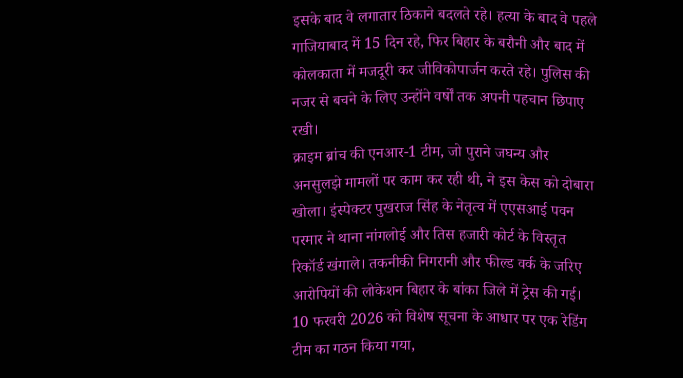इसके बाद वे लगातार ठिकाने बदलते रहे। हत्या के बाद वे पहले गाजियाबाद में 15 दिन रहे, फिर बिहार के बरौनी और बाद में कोलकाता में मजदूरी कर जीविकोपार्जन करते रहे। पुलिस की नजर से बचने के लिए उन्होंने वर्षों तक अपनी पहचान छिपाए रखी।
क्राइम ब्रांच की एनआर-1 टीम, जो पुराने जघन्य और अनसुलझे मामलों पर काम कर रही थी, ने इस केस को दोबारा खोला। इंस्पेक्टर पुखराज सिंह के नेतृत्व में एएसआई पवन परमार ने थाना नांगलोई और तिस हजारी कोर्ट के विस्तृत रिकॉर्ड खंगाले। तकनीकी निगरानी और फील्ड वर्क के जरिए आरोपियों की लोकेशन बिहार के बांका जिले में ट्रेस की गई।
10 फरवरी 2026 को विशेष सूचना के आधार पर एक रेडिंग टीम का गठन किया गया,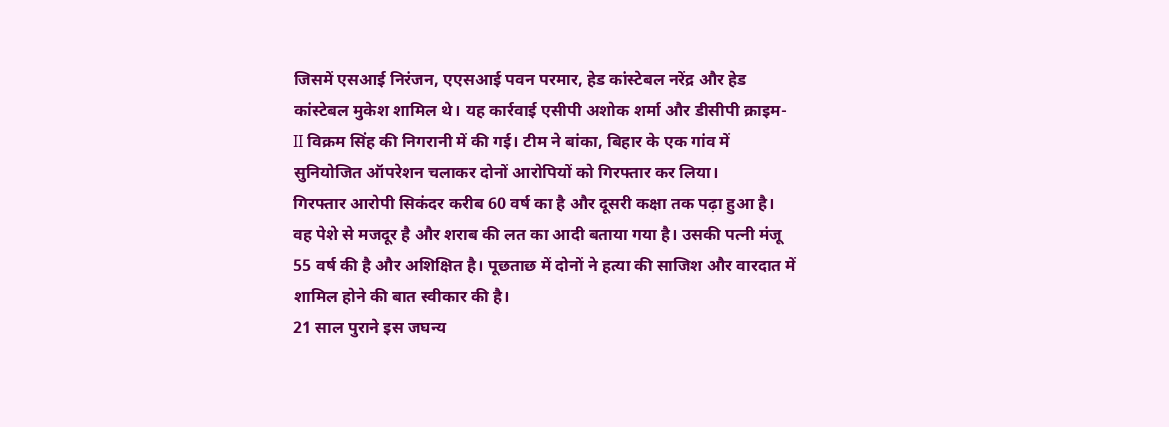जिसमें एसआई निरंजन, एएसआई पवन परमार, हेड कांस्टेबल नरेंद्र और हेड कांस्टेबल मुकेश शामिल थे। यह कार्रवाई एसीपी अशोक शर्मा और डीसीपी क्राइम-II विक्रम सिंह की निगरानी में की गई। टीम ने बांका, बिहार के एक गांव में सुनियोजित ऑपरेशन चलाकर दोनों आरोपियों को गिरफ्तार कर लिया।
गिरफ्तार आरोपी सिकंदर करीब 60 वर्ष का है और दूसरी कक्षा तक पढ़ा हुआ है। वह पेशे से मजदूर है और शराब की लत का आदी बताया गया है। उसकी पत्नी मंजू 55 वर्ष की है और अशिक्षित है। पूछताछ में दोनों ने हत्या की साजिश और वारदात में शामिल होने की बात स्वीकार की है।
21 साल पुराने इस जघन्य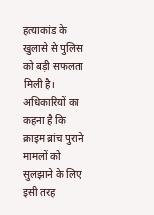हत्याकांड के खुलासे से पुलिस को बड़ी सफलता मिली है। अधिकारियों का कहना है कि क्राइम ब्रांच पुराने मामलों को सुलझाने के लिए इसी तरह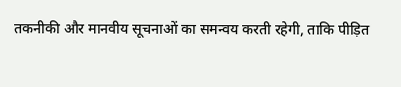तकनीकी और मानवीय सूचनाओं का समन्वय करती रहेगी, ताकि पीड़ित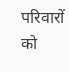परिवारों को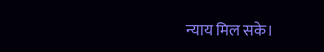न्याय मिल सके।